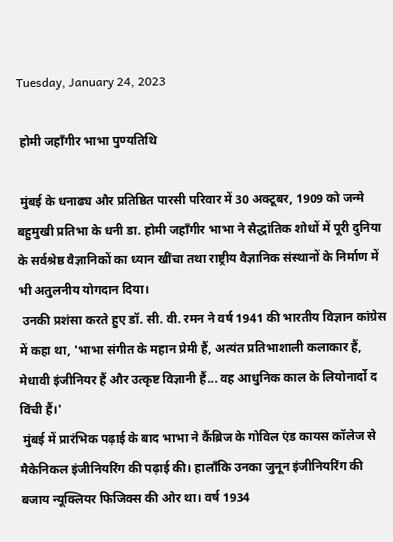Tuesday, January 24, 2023

 होमी जहाँगीर भाभा पुण्यतिथि

 मुंबई के धनाढ्य और प्रतिष्ठित पारसी परिवार में 30 अक्टूबर, 1909 को जन्मे बहुमुखी प्रतिभा के धनी डा. होमी जहाँगीर भाभा ने सैद्धांतिक शोधों में पूरी दुनिया के सर्वश्रेष्ठ वैज्ञानिकों का ध्यान खींचा तथा राष्ट्रीय वैज्ञानिक संस्थानों के निर्माण में भी अतुलनीय योगदान दिया।
 उनकी प्रशंसा करते हुए डॉ. सी. वी. रमन ने वर्ष 1941 की भारतीय विज्ञान कांग्रेस में कहा था, 'भाभा संगीत के महान प्रेमी हैं, अत्यंत प्रतिभाशाली कलाकार हैं, मेधावी इंजीनियर हैं और उत्कृष्ट विज्ञानी हैं... वह आधुनिक काल के लियोनार्दो द विंची हैं।'
 मुंबई में प्रारंभिक पढ़ाई के बाद भाभा ने कैंब्रिज के गोविल एंड कायस कॉलेज से मैकेनिकल इंजीनियरिंग की पढ़ाई की। हालाँकि उनका जुनून इंजीनियरिंग की बजाय न्यूक्लियर फिजिक्स की ओर था। वर्ष 1934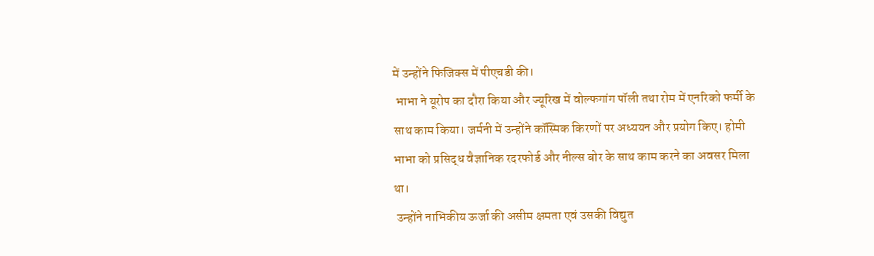में उन्होंने फिजिक्स में पीएचडी की।
 भाभा ने यूरोप का दौरा किया और ज्यूरिख में वोल्फगांग पॉली तथा रोम में एनरिको फर्मी के साथ काम किया। जर्मनी में उन्होंने कॉस्मिक किरणों पर अध्ययन और प्रयोग किए। होमी भाभा को प्रसिद्ध वैज्ञानिक रदरफोर्ड और नील्स बोर के साथ काम करने का अवसर मिला था।
 उन्होंने नाभिकीय ऊर्जा की असीम क्षमता एवं उसकी विद्युत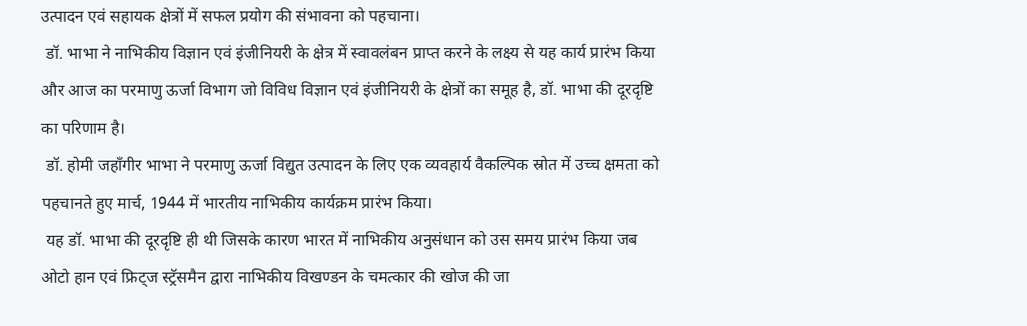उत्पादन एवं सहायक क्षेत्रों में सफल प्रयोग की संभावना को पहचाना।
 डॉ. भाभा ने नाभिकीय विज्ञान एवं इंजीनियरी के क्षेत्र में स्वावलंबन प्राप्त करने के लक्ष्य से यह कार्य प्रारंभ किया और आज का परमाणु ऊर्जा विभाग जो विविध विज्ञान एवं इंजीनियरी के क्षेत्रों का समूह है, डॉ. भाभा की दूरदृष्टि का परिणाम है।
 डॉ. होमी जहाँगीर भाभा ने परमाणु ऊर्जा विद्युत उत्पादन के लिए एक व्यवहार्य वैकल्पिक स्रोत में उच्च क्षमता को पहचानते हुए मार्च, 1944 में भारतीय नाभिकीय कार्यक्रम प्रारंभ किया।
 यह डॉ. भाभा की दूरदृष्टि ही थी जिसके कारण भारत में नाभिकीय अनुसंधान को उस समय प्रारंभ किया जब ओटो हान एवं फ्रिट्ज स्ट्रॅसमैन द्वारा नाभिकीय विखण्डन के चमत्कार की खोज की जा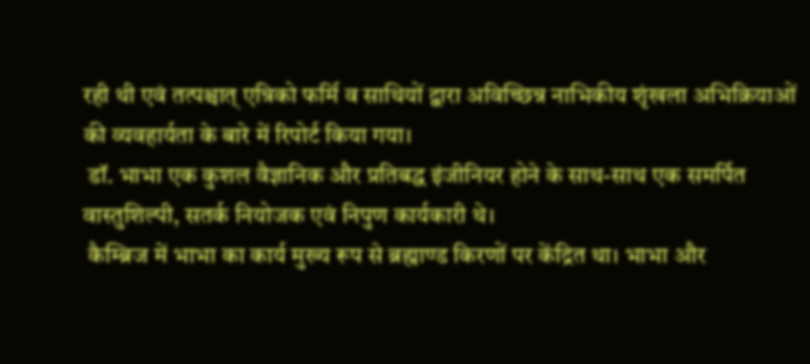रही थी एवं तत्पश्चात् एन्रिको फर्मि व साथियों द्वारा अविच्छिन्न नाभिकीय शृंखला अभिक्रियाओं की व्यवहार्यता के बारे में रिपोर्ट किया गया।
 डॉ. भाभा एक कुशल वैज्ञानिक और प्रतिबद्ध इंजीनियर होने के साथ-साथ एक समर्पित वास्तुशिल्पी, सतर्क नियोजक एवं निपुण कार्यकारी थे।
 कैम्ब्रिज में भाभा का कार्य मुख्य रूप से ब्रह्माण्ड किरणों पर केंद्रित था। भाभा और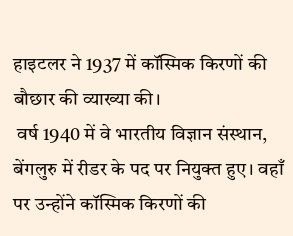हाइटलर ने 1937 में कॉस्मिक किरणों की बौछार की व्याख्या की।
 वर्ष 1940 में वे भारतीय विज्ञान संस्थान, बेंगलुरु में रीडर के पद पर नियुक्त हुए। वहाँ पर उन्होंने कॉस्मिक किरणों की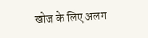खोज के लिए अलग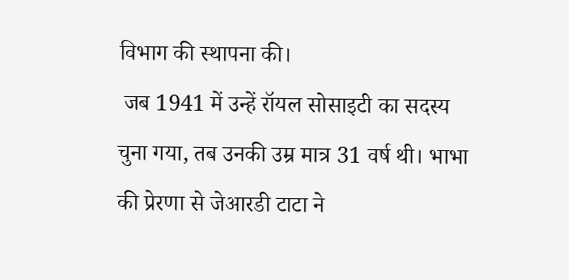विभाग की स्थापना की।
 जब 1941 में उन्हें रॉयल सोसाइटी का सदस्य चुना गया, तब उनकी उम्र मात्र 31 वर्ष थी। भाभा की प्रेरणा से जेआरडी टाटा ने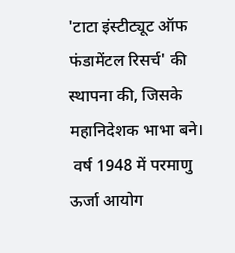'टाटा इंस्टीट्यूट ऑफ फंडामेंटल रिसर्च' की स्थापना की, जिसके महानिदेशक भाभा बने।
 वर्ष 1948 में परमाणु ऊर्जा आयोग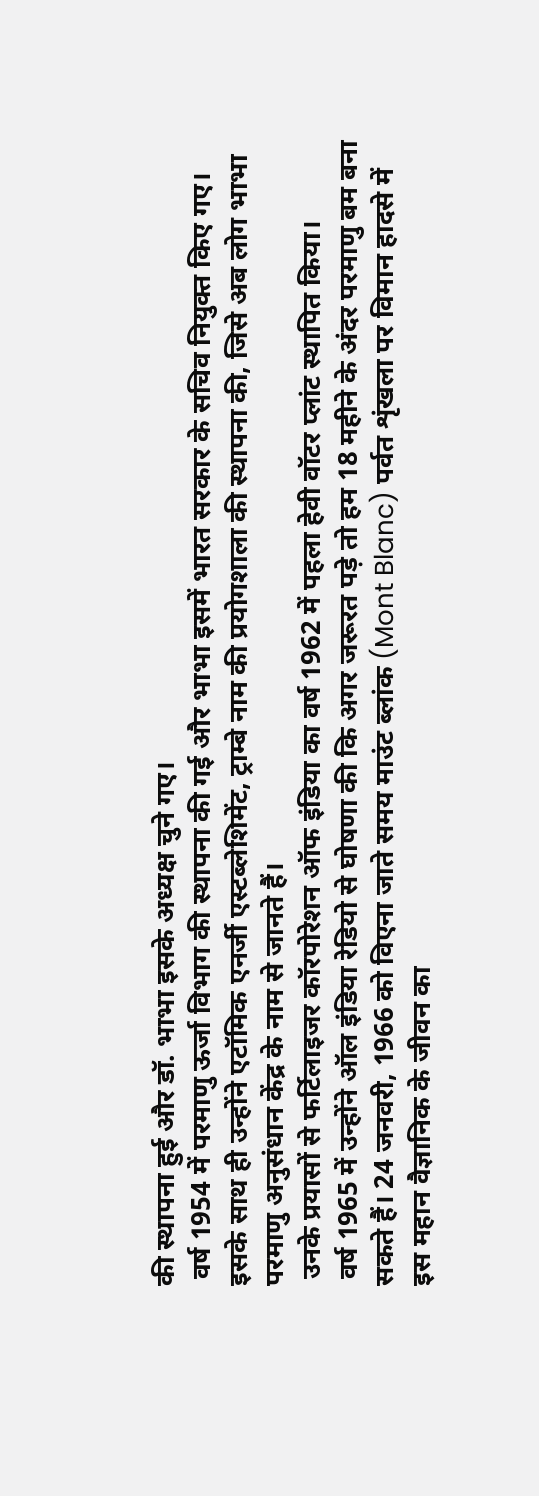की स्थापना हुई और डॉ. भाभा इसके अध्यक्ष चुने गए।
 वर्ष 1954 में परमाणु ऊर्जा विभाग की स्थापना की गई और भाभा इसमें भारत सरकार के सचिव नियुक्त किए गए। इसके साथ ही उन्होंने एटॉमिक एनर्जी एस्टब्लेशिमेंट, ट्राम्बे नाम की प्रयोगशाला की स्थापना की, जिसे अब लोग भाभा परमाणु अनुसंधान केंद्र के नाम से जानते हैं।
 उनके प्रयासों से फर्टिलाइजर कॉरपोरेशन ऑफ इंडिया का वर्ष 1962 में पहला हेवी वॉटर प्लांट स्थापित किया।
 वर्ष 1965 में उन्होंने ऑल इंडिया रेडियो से घोषणा की कि अगर जरूरत पड़े तो हम 18 महीने के अंदर परमाणु बम बना सकते हैं। 24 जनवरी, 1966 को विएना जाते समय माउंट ब्लांक (Mont Blanc) पर्वत शृंखला पर विमान हादसे में इस महान वैज्ञानिक के जीवन का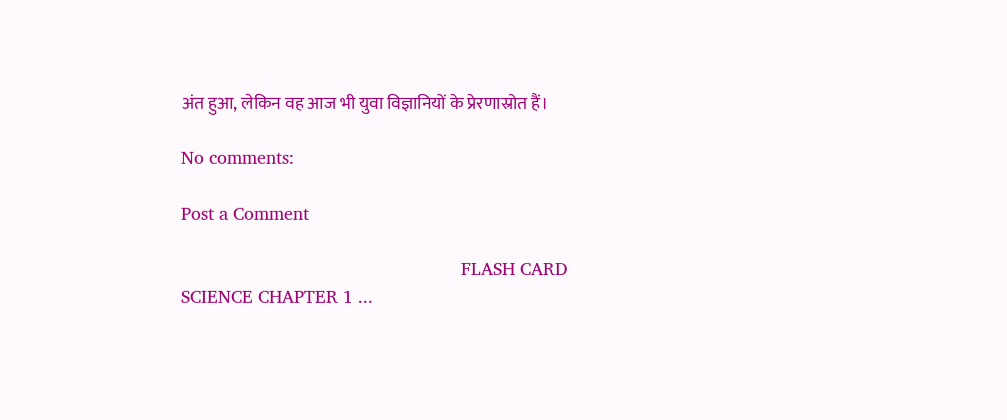अंत हुआ, लेकिन वह आज भी युवा विज्ञानियों के प्रेरणास्रोत हैं।

No comments:

Post a Comment

                                                        FLASH CARD                                                        SCIENCE CHAPTER 1 ...